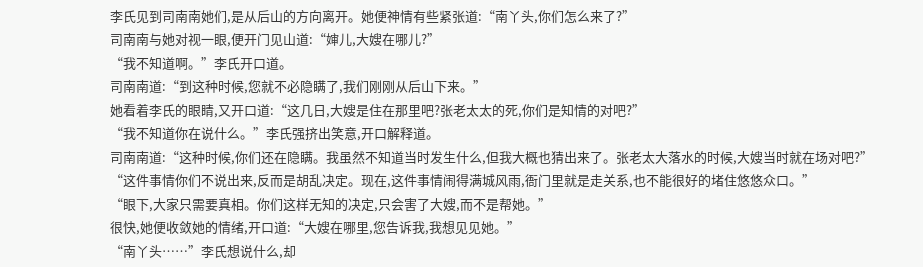李氏见到司南南她们,是从后山的方向离开。她便神情有些紧张道:“南丫头,你们怎么来了?”
司南南与她对视一眼,便开门见山道:“婶儿,大嫂在哪儿?”
“我不知道啊。”李氏开口道。
司南南道:“到这种时候,您就不必隐瞒了,我们刚刚从后山下来。”
她看着李氏的眼睛,又开口道:“这几日,大嫂是住在那里吧?张老太太的死,你们是知情的对吧?”
“我不知道你在说什么。”李氏强挤出笑意,开口解释道。
司南南道:“这种时候,你们还在隐瞒。我虽然不知道当时发生什么,但我大概也猜出来了。张老太大落水的时候,大嫂当时就在场对吧?”
“这件事情你们不说出来,反而是胡乱决定。现在,这件事情闹得满城风雨,衙门里就是走关系,也不能很好的堵住悠悠众口。”
“眼下,大家只需要真相。你们这样无知的决定,只会害了大嫂,而不是帮她。”
很快,她便收敛她的情绪,开口道:“大嫂在哪里,您告诉我,我想见见她。”
“南丫头……”李氏想说什么,却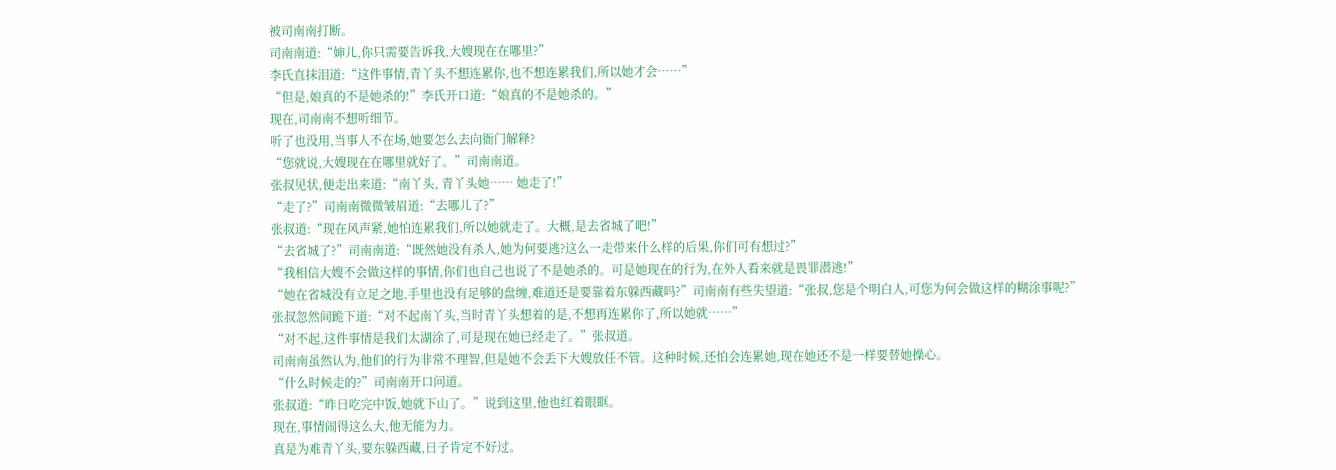被司南南打断。
司南南道:“婶儿,你只需要告诉我,大嫂现在在哪里?”
李氏直抹泪道:“这件事情,青丫头不想连累你,也不想连累我们,所以她才会……”
“但是,娘真的不是她杀的!”李氏开口道:“娘真的不是她杀的。”
现在,司南南不想听细节。
听了也没用,当事人不在场,她要怎么去向衙门解释?
“您就说,大嫂现在在哪里就好了。”司南南道。
张叔见状,便走出来道:“南丫头, 青丫头她…… 她走了!”
“走了?”司南南微微皱眉道:“去哪儿了?”
张叔道:“现在风声紧,她怕连累我们,所以她就走了。大概,是去省城了吧!”
“去省城了?”司南南道:“既然她没有杀人,她为何要逃?这么一走带来什么样的后果,你们可有想过?”
“我相信大嫂不会做这样的事情,你们也自己也说了不是她杀的。可是她现在的行为,在外人看来就是畏罪潜逃!”
“她在省城没有立足之地,手里也没有足够的盘缠,难道还是要靠着东躲西藏吗?”司南南有些失望道:“张叔,您是个明白人,可您为何会做这样的糊涂事呢?”
张叔忽然间跪下道:“对不起南丫头,当时青丫头想着的是,不想再连累你了,所以她就……”
“对不起,这件事情是我们太湖涂了,可是现在她已经走了。”张叔道。
司南南虽然认为,他们的行为非常不理智,但是她不会丢下大嫂放任不管。这种时候,还怕会连累她,现在她还不是一样要替她操心。
“什么时候走的?”司南南开口问道。
张叔道:“昨日吃完中饭,她就下山了。”说到这里,他也红着眼眶。
现在,事情闹得这么大,他无能为力。
真是为难青丫头,要东躲西藏,日子肯定不好过。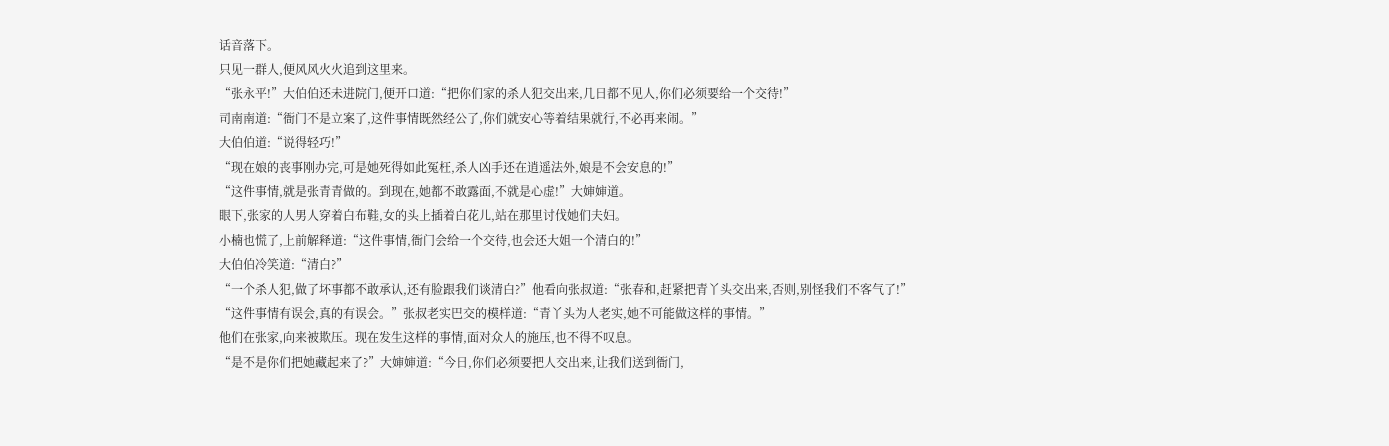话音落下。
只见一群人,便风风火火追到这里来。
“张永平!”大伯伯还未进院门,便开口道:“把你们家的杀人犯交出来,几日都不见人,你们必须要给一个交待!”
司南南道:“衙门不是立案了,这件事情既然经公了,你们就安心等着结果就行,不必再来闹。”
大伯伯道:“说得轻巧!”
“现在娘的丧事刚办完,可是她死得如此冤枉,杀人凶手还在逍遥法外,娘是不会安息的!”
“这件事情,就是张青青做的。到现在,她都不敢露面,不就是心虚!”大婶婶道。
眼下,张家的人男人穿着白布鞋,女的头上插着白花儿,站在那里讨伐她们夫妇。
小楠也慌了,上前解释道:“这件事情,衙门会给一个交待,也会还大姐一个清白的!”
大伯伯冷笑道:“清白?”
“一个杀人犯,做了坏事都不敢承认,还有脸跟我们谈清白?”他看向张叔道:“张春和,赶紧把青丫头交出来,否则,别怪我们不客气了!”
“这件事情有误会,真的有误会。”张叔老实巴交的模样道:“青丫头为人老实,她不可能做这样的事情。”
他们在张家,向来被欺压。现在发生这样的事情,面对众人的施压,也不得不叹息。
“是不是你们把她藏起来了?”大婶婶道:“今日,你们必须要把人交出来,让我们送到衙门,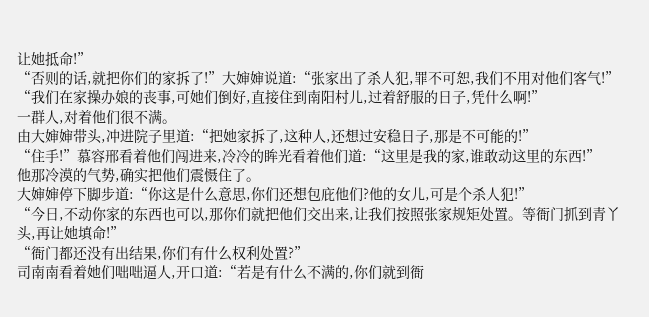让她抵命!”
“否则的话,就把你们的家拆了!”大婶婶说道:“张家出了杀人犯,罪不可恕,我们不用对他们客气!”
“我们在家操办娘的丧事,可她们倒好,直接住到南阳村儿,过着舒服的日子,凭什么啊!”
一群人,对着他们很不满。
由大婶婶带头,冲进院子里道:“把她家拆了,这种人,还想过安稳日子,那是不可能的!”
“住手!”慕容邢看着他们闯进来,冷冷的眸光看着他们道:“这里是我的家,谁敢动这里的东西!”
他那冷漠的气势,确实把他们震慑住了。
大婶婶停下脚步道:“你这是什么意思,你们还想包庇他们?他的女儿,可是个杀人犯!”
“今日,不动你家的东西也可以,那你们就把他们交出来,让我们按照张家规矩处置。等衙门抓到青丫头,再让她填命!”
“衙门都还没有出结果,你们有什么权利处置?”
司南南看着她们咄咄逼人,开口道:“若是有什么不满的,你们就到衙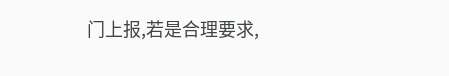门上报,若是合理要求,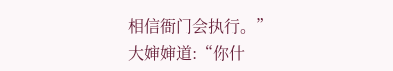相信衙门会执行。”
大婶婶道:“你什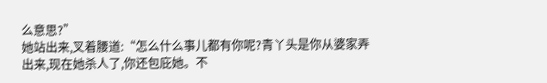么意思?”
她站出来,叉着腰道:“怎么什么事儿都有你呢?青丫头是你从婆家弄出来,现在她杀人了,你还包庇她。不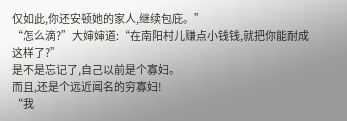仅如此,你还安顿她的家人,继续包庇。”
“怎么滴?”大婶婶道:“在南阳村儿赚点小钱钱,就把你能耐成这样了?”
是不是忘记了,自己以前是个寡妇。
而且,还是个远近闻名的穷寡妇!
“我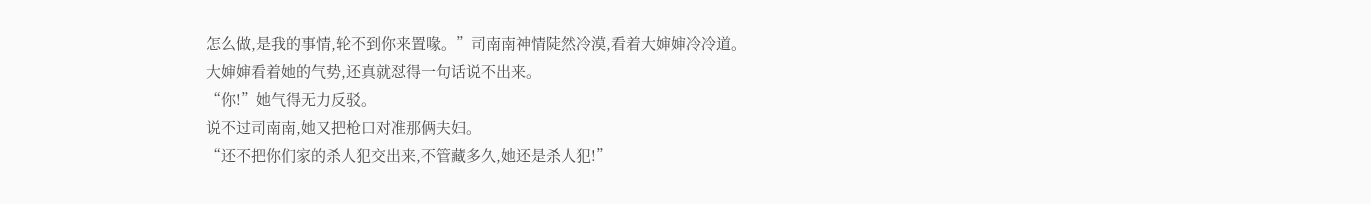怎么做,是我的事情,轮不到你来置喙。”司南南神情陡然冷漠,看着大婶婶冷冷道。
大婶婶看着她的气势,还真就怼得一句话说不出来。
“你!”她气得无力反驳。
说不过司南南,她又把枪口对准那俩夫妇。
“还不把你们家的杀人犯交出来,不管藏多久,她还是杀人犯!”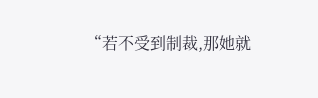“若不受到制裁,那她就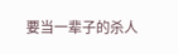要当一辈子的杀人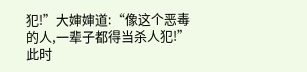犯!”大婶婶道:“像这个恶毒的人,一辈子都得当杀人犯!”
此时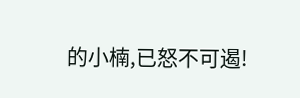的小楠,已怒不可遏!